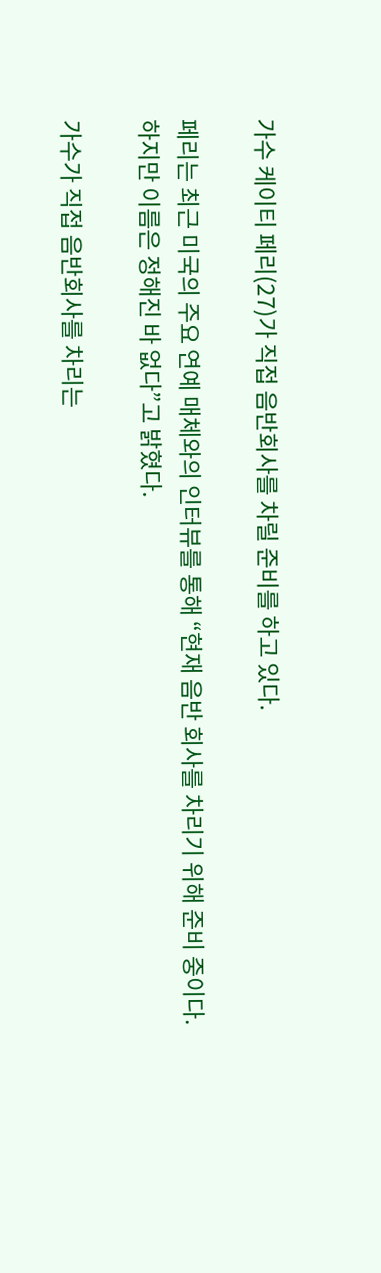가수 케이티 페리(27)가 직접 음반회사를 차릴 준비를 하고 있다.

페리는 최근 미국의 주요 연예 매체와의 인터뷰를 통해 “현재 음반 회사를 차리기 위해 준비 중이다. 하지만 이름은 정해진 바 없다”고 밝혔다.

가수가 직접 음반회사를 차리는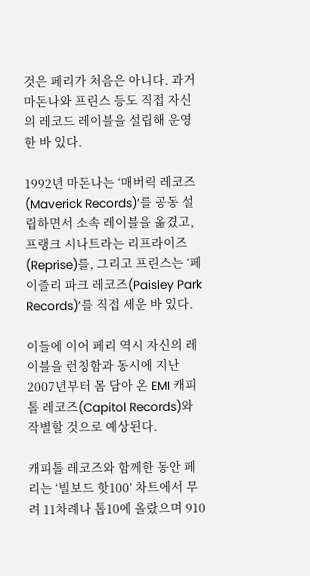것은 페리가 처음은 아니다. 과거 마돈나와 프린스 등도 직접 자신의 레코드 레이블을 설립해 운영한 바 있다.

1992년 마돈나는 ‘매버릭 레코즈(Maverick Records)’를 공동 설립하면서 소속 레이블을 옮겼고, 프랭크 시나트라는 리프라이즈(Reprise)를, 그리고 프린스는 ‘페이즐리 파크 레코즈(Paisley Park Records)’를 직접 세운 바 있다.

이들에 이어 페리 역시 자신의 레이블을 런칭함과 동시에 지난 2007년부터 몸 담아 온 EMI 캐피톨 레코즈(Capitol Records)와 작별할 것으로 예상된다.

캐피톨 레코즈와 함께한 동안 페리는 ‘빌보드 핫100’ 차트에서 무려 11차례나 톱10에 올랐으며 910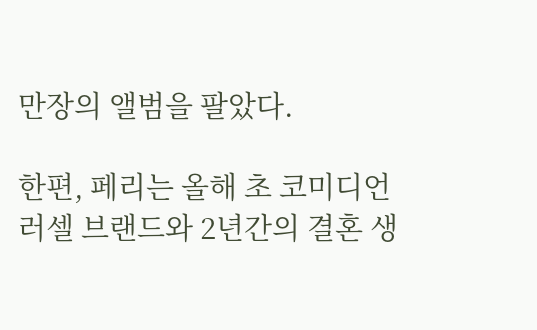만장의 앨범을 팔았다.

한편, 페리는 올해 초 코미디언 러셀 브랜드와 2년간의 결혼 생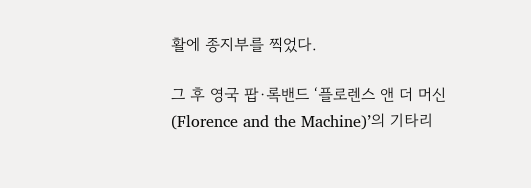활에 종지부를 찍었다.

그 후 영국 팝∙록밴드 ‘플로렌스 앤 더 머신(Florence and the Machine)’의 기타리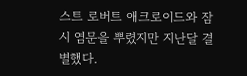스트 로버트 애크로이드와 잠시 염문을 뿌렸지만 지난달 결별했다.